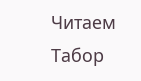Читаем Табор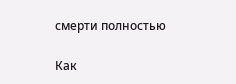смерти полностью

Как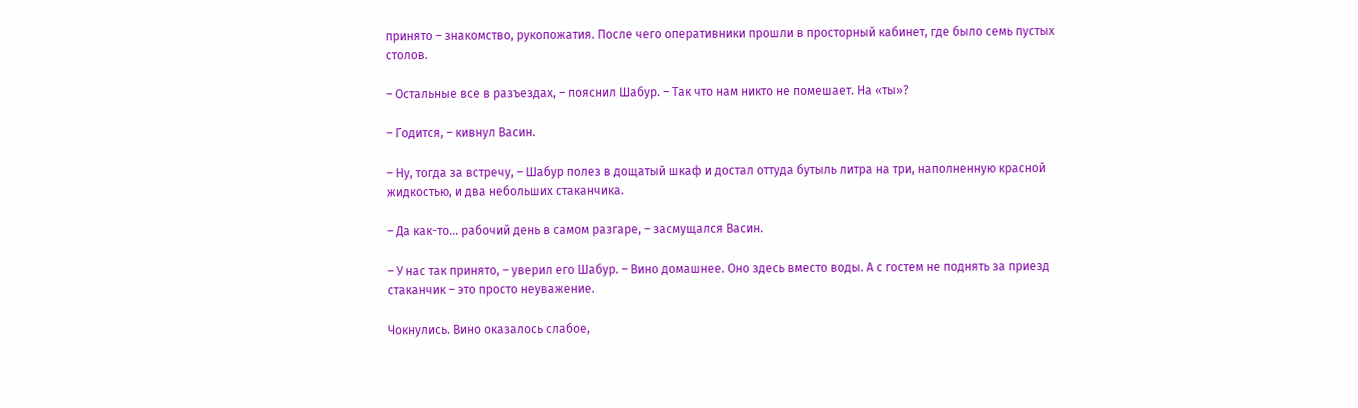принято – знакомство, рукопожатия. После чего оперативники прошли в просторный кабинет, где было семь пустых столов.

– Остальные все в разъездах, – пояснил Шабур. – Так что нам никто не помешает. На «ты»?

– Годится, – кивнул Васин.

– Ну, тогда за встречу, – Шабур полез в дощатый шкаф и достал оттуда бутыль литра на три, наполненную красной жидкостью, и два небольших стаканчика.

– Да как-то… рабочий день в самом разгаре, – засмущался Васин.

– У нас так принято, – уверил его Шабур. – Вино домашнее. Оно здесь вместо воды. А с гостем не поднять за приезд стаканчик – это просто неуважение.

Чокнулись. Вино оказалось слабое,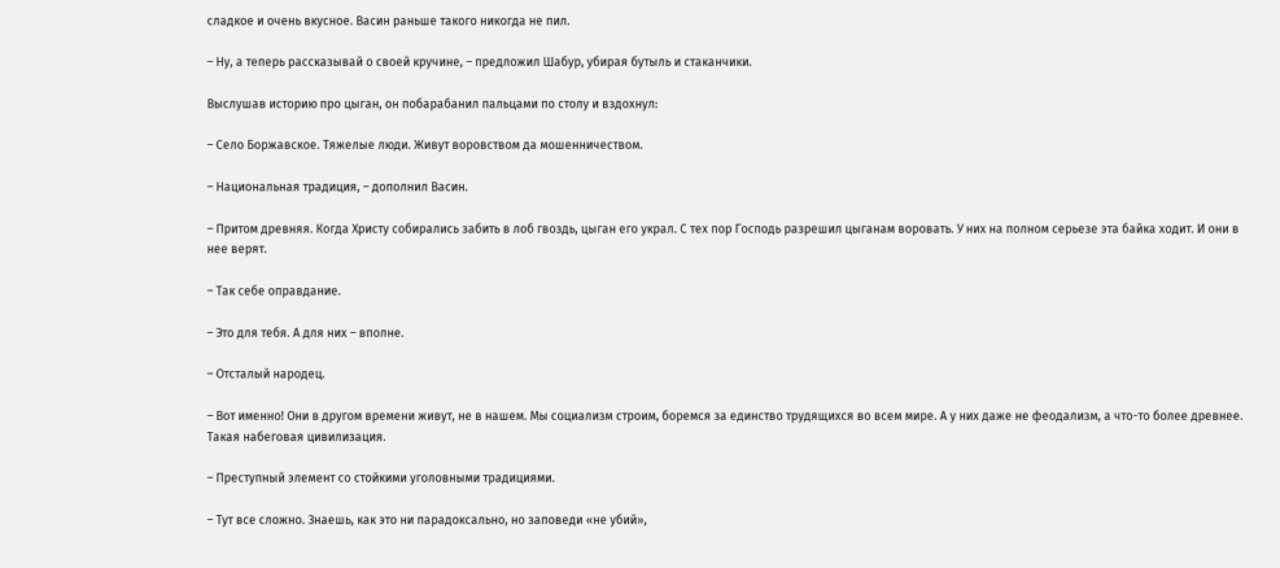сладкое и очень вкусное. Васин раньше такого никогда не пил.

– Ну, а теперь рассказывай о своей кручине, – предложил Шабур, убирая бутыль и стаканчики.

Выслушав историю про цыган, он побарабанил пальцами по столу и вздохнул:

– Село Боржавское. Тяжелые люди. Живут воровством да мошенничеством.

– Национальная традиция, – дополнил Васин.

– Притом древняя. Когда Христу собирались забить в лоб гвоздь, цыган его украл. С тех пор Господь разрешил цыганам воровать. У них на полном серьезе эта байка ходит. И они в нее верят.

– Так себе оправдание.

– Это для тебя. А для них – вполне.

– Отсталый народец.

– Вот именно! Они в другом времени живут, не в нашем. Мы социализм строим, боремся за единство трудящихся во всем мире. А у них даже не феодализм, а что-то более древнее. Такая набеговая цивилизация.

– Преступный элемент со стойкими уголовными традициями.

– Тут все сложно. Знаешь, как это ни парадоксально, но заповеди «не убий»,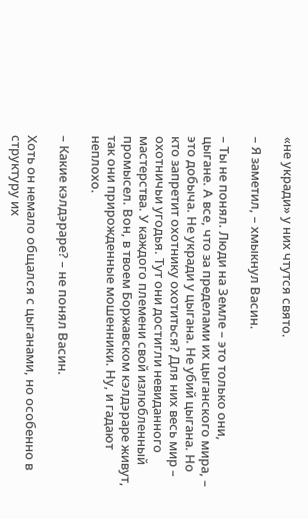«не укради» у них чтутся свято.

– Я заметил, – хмыкнул Васин.

– Ты не понял. Люди на Земле – это только они, цыгане. А все, что за пределами их цыганского мира, – это добыча. Не укради у цыгана. Не убий цыгана. Но кто запретит охотнику охотиться? Для них весь мир – охотничьи угодья. Тут они достигли невиданного мастерства. У каждого племени свой излюбленный промысел. Вон, в твоем Боржавском кэлдэраре живут, так они прирожденные мошенники. Ну, и гадают неплохо.

– Какие кэлдэраре? – не понял Васин.

Хоть он немало общался с цыганами, но особенно в структуру их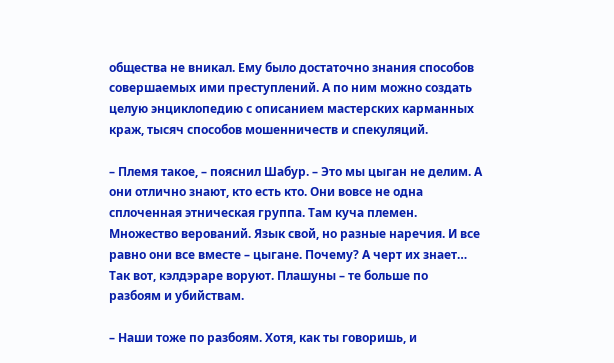общества не вникал. Ему было достаточно знания способов совершаемых ими преступлений. А по ним можно создать целую энциклопедию с описанием мастерских карманных краж, тысяч способов мошенничеств и спекуляций.

– Племя такое, – пояснил Шабур. – Это мы цыган не делим. А они отлично знают, кто есть кто. Они вовсе не одна сплоченная этническая группа. Там куча племен. Множество верований. Язык свой, но разные наречия. И все равно они все вместе – цыгане. Почему? А черт их знает… Так вот, кэлдэраре воруют. Плашуны – те больше по разбоям и убийствам.

– Наши тоже по разбоям. Хотя, как ты говоришь, и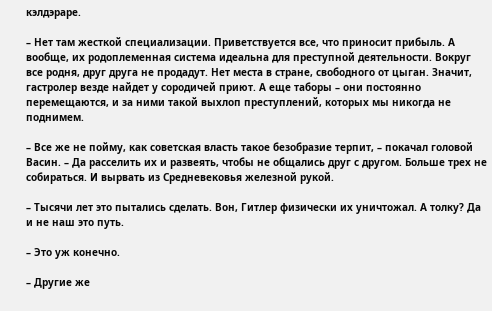кэлдэраре.

– Нет там жесткой специализации. Приветствуется все, что приносит прибыль. А вообще, их родоплеменная система идеальна для преступной деятельности. Вокруг все родня, друг друга не продадут. Нет места в стране, свободного от цыган. Значит, гастролер везде найдет у сородичей приют. А еще таборы – они постоянно перемещаются, и за ними такой выхлоп преступлений, которых мы никогда не поднимем.

– Все же не пойму, как советская власть такое безобразие терпит, – покачал головой Васин. – Да расселить их и развеять, чтобы не общались друг с другом. Больше трех не собираться. И вырвать из Средневековья железной рукой.

– Тысячи лет это пытались сделать. Вон, Гитлер физически их уничтожал. А толку? Да и не наш это путь.

– Это уж конечно.

– Другие же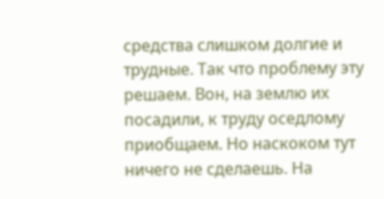средства слишком долгие и трудные. Так что проблему эту решаем. Вон, на землю их посадили, к труду оседлому приобщаем. Но наскоком тут ничего не сделаешь. На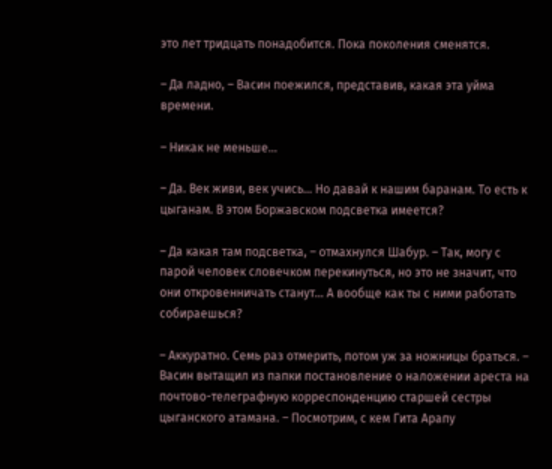это лет тридцать понадобится. Пока поколения сменятся.

– Да ладно, – Васин поежился, представив, какая эта уйма времени.

– Никак не меньше…

– Да. Век живи, век учись… Но давай к нашим баранам. То есть к цыганам. В этом Боржавском подсветка имеется?

– Да какая там подсветка, – отмахнулся Шабур. – Так, могу с парой человек словечком перекинуться, но это не значит, что они откровенничать станут… А вообще как ты с ними работать собираешься?

– Аккуратно. Семь раз отмерить, потом уж за ножницы браться. – Васин вытащил из папки постановление о наложении ареста на почтово-телеграфную корреспонденцию старшей сестры цыганского атамана. – Посмотрим, с кем Гита Арапу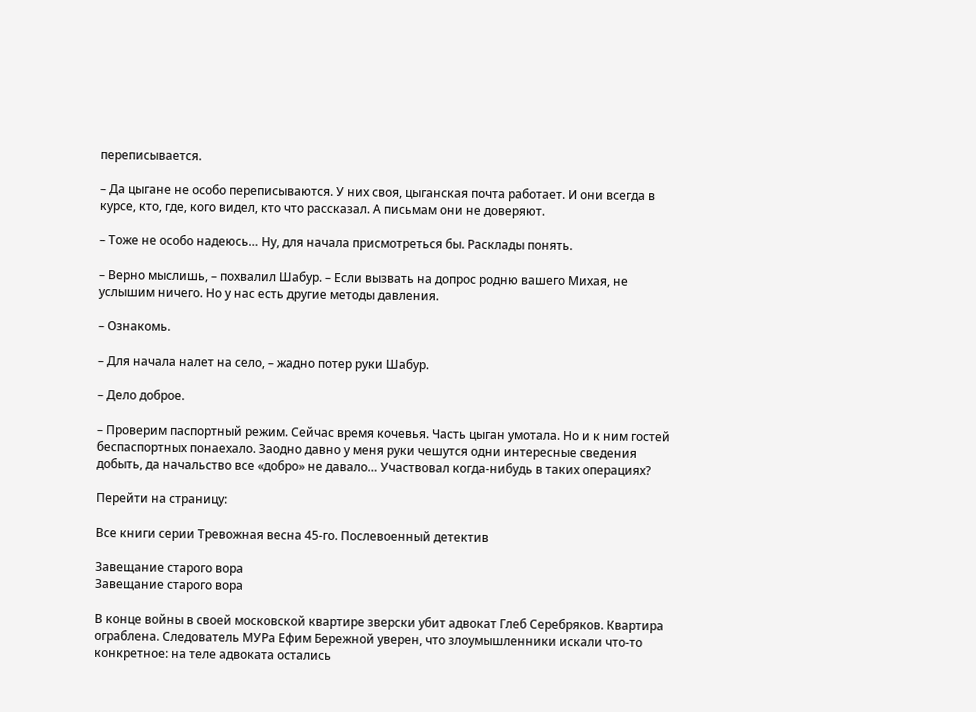переписывается.

– Да цыгане не особо переписываются. У них своя, цыганская почта работает. И они всегда в курсе, кто, где, кого видел, кто что рассказал. А письмам они не доверяют.

– Тоже не особо надеюсь… Ну, для начала присмотреться бы. Расклады понять.

– Верно мыслишь, – похвалил Шабур. – Если вызвать на допрос родню вашего Михая, не услышим ничего. Но у нас есть другие методы давления.

– Ознакомь.

– Для начала налет на село, – жадно потер руки Шабур.

– Дело доброе.

– Проверим паспортный режим. Сейчас время кочевья. Часть цыган умотала. Но и к ним гостей беспаспортных понаехало. Заодно давно у меня руки чешутся одни интересные сведения добыть, да начальство все «добро» не давало… Участвовал когда-нибудь в таких операциях?

Перейти на страницу:

Все книги серии Тревожная весна 45-го. Послевоенный детектив

Завещание старого вора
Завещание старого вора

В конце войны в своей московской квартире зверски убит адвокат Глеб Серебряков. Квартира ограблена. Следователь МУРа Ефим Бережной уверен, что злоумышленники искали что-то конкретное: на теле адвоката остались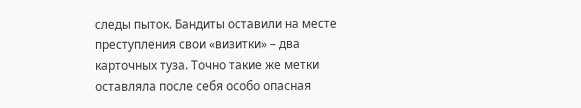следы пыток. Бандиты оставили на месте преступления свои «визитки» – два карточных туза. Точно такие же метки оставляла после себя особо опасная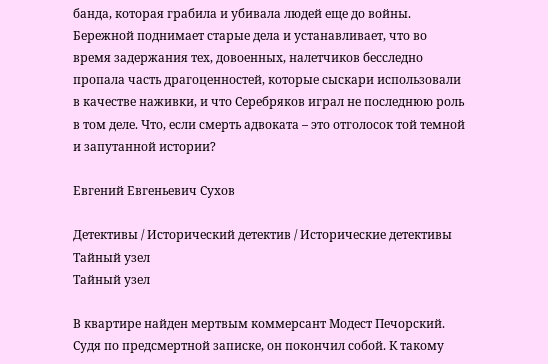банда, которая грабила и убивала людей еще до войны. Бережной поднимает старые дела и устанавливает, что во время задержания тех, довоенных, налетчиков бесследно пропала часть драгоценностей, которые сыскари использовали в качестве наживки, и что Серебряков играл не последнюю роль в том деле. Что, если смерть адвоката – это отголосок той темной и запутанной истории?

Евгений Евгеньевич Сухов

Детективы / Исторический детектив / Исторические детективы
Тайный узел
Тайный узел

В квартире найден мертвым коммерсант Модест Печорский. Судя по предсмертной записке, он покончил собой. К такому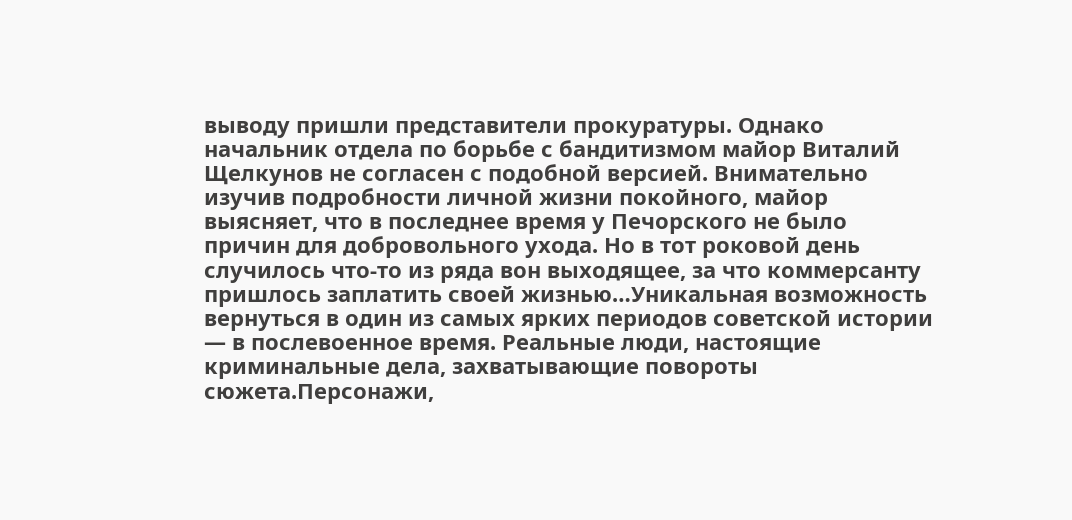выводу пришли представители прокуратуры. Однако начальник отдела по борьбе с бандитизмом майор Виталий Щелкунов не согласен с подобной версией. Внимательно изучив подробности личной жизни покойного, майор выясняет, что в последнее время у Печорского не было причин для добровольного ухода. Но в тот роковой день случилось что-то из ряда вон выходящее, за что коммерсанту пришлось заплатить своей жизнью…Уникальная возможность вернуться в один из самых ярких периодов советской истории — в послевоенное время. Реальные люди, настоящие криминальные дела, захватывающие повороты сюжета.Персонажи,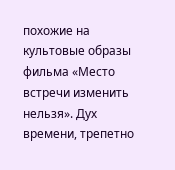похожие на культовые образы фильма «Место встречи изменить нельзя». Дух времени, трепетно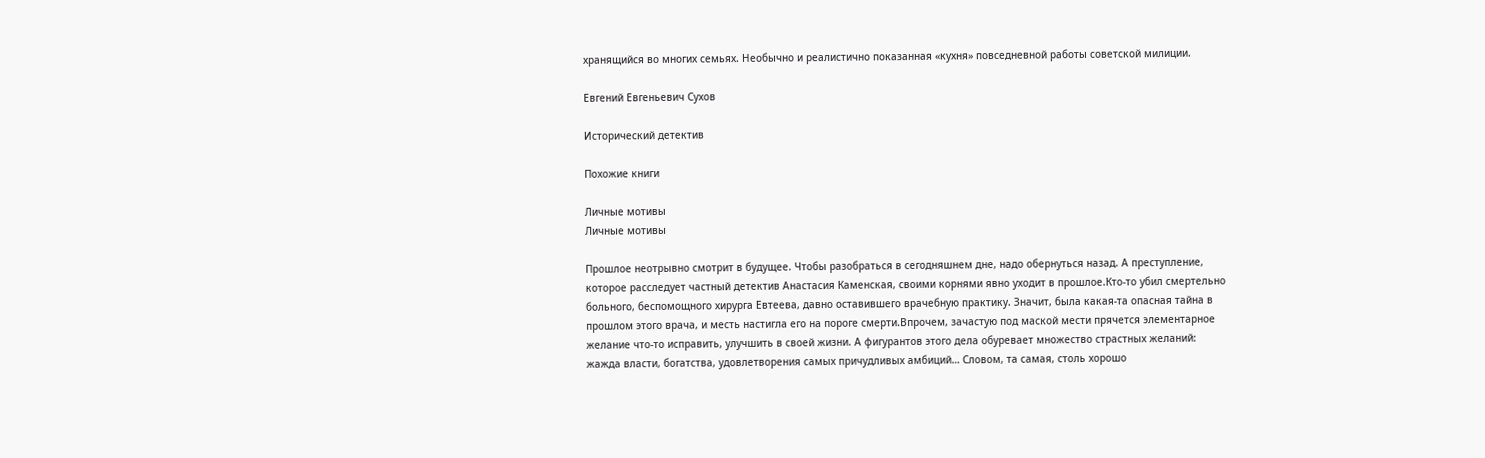хранящийся во многих семьях. Необычно и реалистично показанная «кухня» повседневной работы советской милиции.

Евгений Евгеньевич Сухов

Исторический детектив

Похожие книги

Личные мотивы
Личные мотивы

Прошлое неотрывно смотрит в будущее. Чтобы разобраться в сегодняшнем дне, надо обернуться назад. А преступление, которое расследует частный детектив Анастасия Каменская, своими корнями явно уходит в прошлое.Кто-то убил смертельно больного, беспомощного хирурга Евтеева, давно оставившего врачебную практику. Значит, была какая-та опасная тайна в прошлом этого врача, и месть настигла его на пороге смерти.Впрочем, зачастую под маской мести прячется элементарное желание что-то исправить, улучшить в своей жизни. А фигурантов этого дела обуревает множество страстных желаний: жажда власти, богатства, удовлетворения самых причудливых амбиций… Словом, та самая, столь хорошо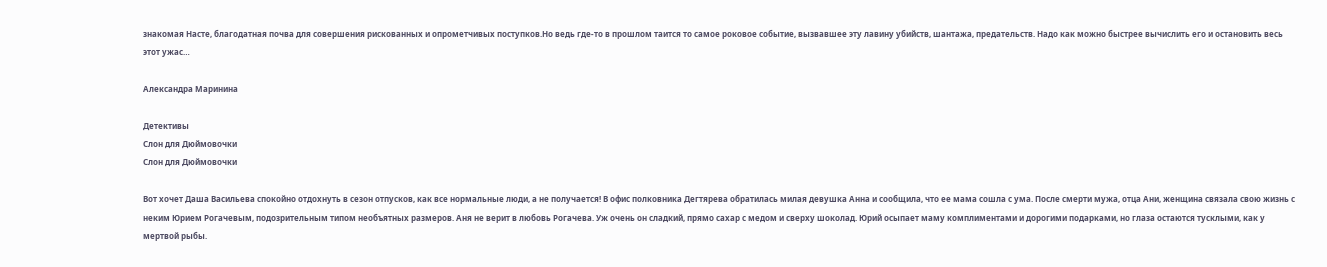знакомая Насте, благодатная почва для совершения рискованных и опрометчивых поступков.Но ведь где-то в прошлом таится то самое роковое событие, вызвавшее эту лавину убийств, шантажа, предательств. Надо как можно быстрее вычислить его и остановить весь этот ужас…

Александра Маринина

Детективы
Слон для Дюймовочки
Слон для Дюймовочки

Вот хочет Даша Васильева спокойно отдохнуть в сезон отпусков, как все нормальные люди, а не получается! В офис полковника Дегтярева обратилась милая девушка Анна и сообщила, что ее мама сошла с ума. После смерти мужа, отца Ани, женщина связала свою жизнь с неким Юрием Рогачевым, подозрительным типом необъятных размеров. Аня не верит в любовь Рогачева. Уж очень он сладкий, прямо сахар с медом и сверху шоколад. Юрий осыпает маму комплиментами и дорогими подарками, но глаза остаются тусклыми, как у мертвой рыбы.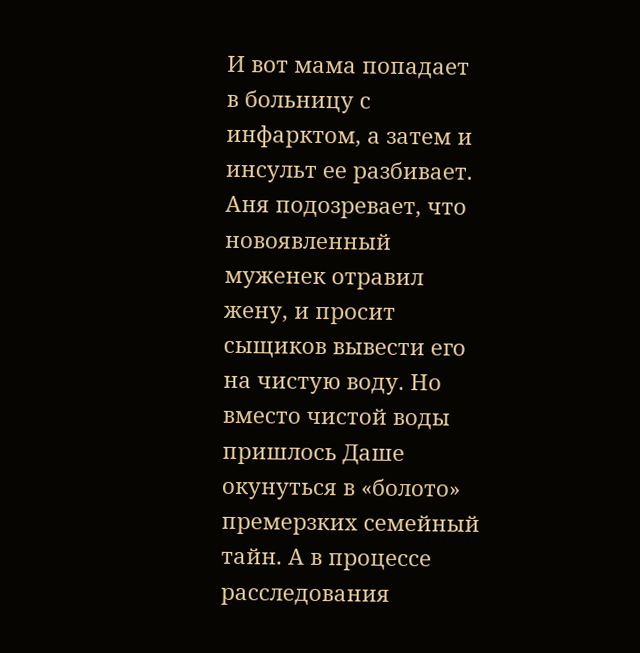И вот мама попадает в больницу с инфарктом, а затем и инсульт ее разбивает. Аня подозревает, что новоявленный муженек отравил жену, и просит сыщиков вывести его на чистую воду. Но вместо чистой воды пришлось Даше окунуться в «болото» премерзких семейный тайн. А в процессе расследования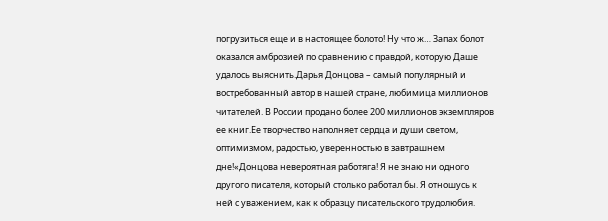погрузиться еще и в настоящее болото! Ну что ж… Запах болот оказался амброзией по сравнению с правдой, которую Даше удалось выяснить.Дарья Донцова – самый популярный и востребованный автор в нашей стране, любимица миллионов читателей. В России продано более 200 миллионов экземпляров ее книг.Ее творчество наполняет сердца и души светом, оптимизмом, радостью, уверенностью в завтрашнем дне!«Донцова невероятная работяга! Я не знаю ни одного другого писателя, который столько работал бы. Я отношусь к ней с уважением, как к образцу писательского трудолюбия.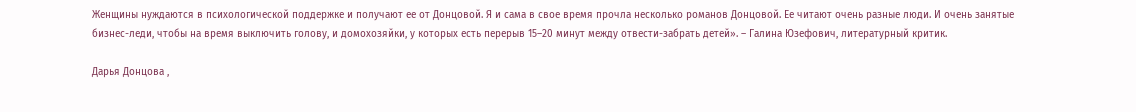Женщины нуждаются в психологической поддержке и получают ее от Донцовой. Я и сама в свое время прочла несколько романов Донцовой. Ее читают очень разные люди. И очень занятые бизнес-леди, чтобы на время выключить голову, и домохозяйки, у которых есть перерыв 15–20 минут между отвести-забрать детей». – Галина Юзефович, литературный критик.

Дарья Донцова ,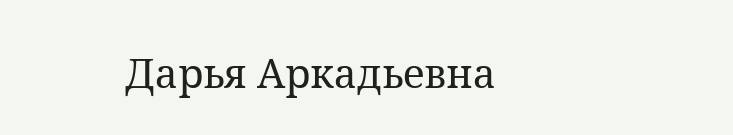Дарья Аркадьевна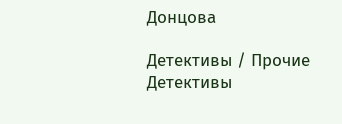Донцова

Детективы / Прочие Детективы